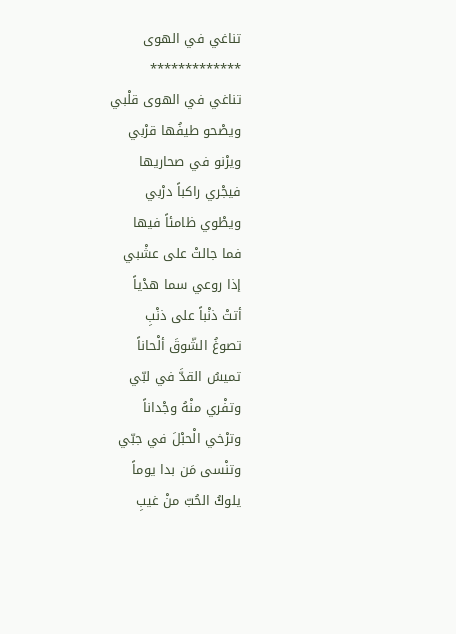تناغي في الهوى
*************
تناغي في الهوى قلْبي
ويصْحو طيفُها قرْبي
ويرْنو في صحاريها
فيجْري راكباً درْبي
ويطْوي ظامئاً فيها
فما جالتْ على عشْبي
إذا روعي سما هدْياً
أتتْ ذنْباً على ذنْبِ
تصوغُ الشّوقَ ألْحاناً
تميسُ القدَّ في لبّي
وتفْري منْهُ وجْداناً
وترْخي الْحبْلَ في جبّي
وتنْسى مَن بدا يوماً
يلوكُ الحُبّ منْ غيبِ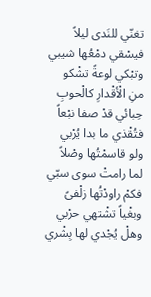تغنّي للنَدى ليلاً
فيسْقي دمْعُها شيبي
وتبْكي لوعةً تشْكو
منِ الْأقْدارِ كالْحوبِ
حِبائي قدْ صفا نبْعاً
فتُقْذي ما بدا يُرْبي
ولو قاسمْتُها وصْلاً
لما رامتْ سوى سبّي
فكمْ راودْتُها زلْفىً
وبغْياً تشْتهي حرْبي
وهلْ يُجْدي لها بِشْري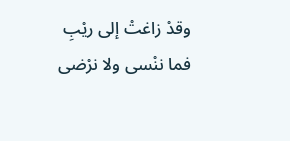وقدْ زاغتْ إلى ريْبِ
فما ننْسى ولا نرْضى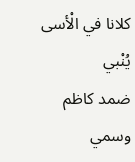كلانا في الْأسى يُنْبي
ضمد كاظم وسمي